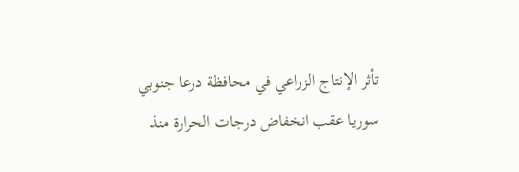تأثر الإنتاج الزراعي في محافظة درعا جنوبي سوريا عقب انخفاض درجات الحرارة منذ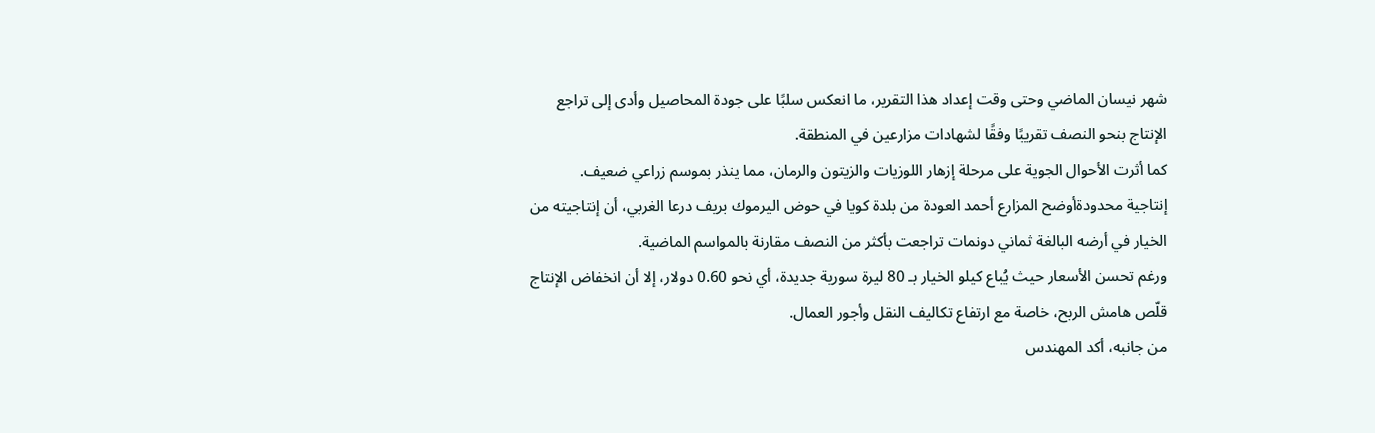شهر نيسان الماضي وحتى وقت إعداد هذا التقرير، ما انعكس سلبًا على جودة المحاصيل وأدى إلى تراجع الإنتاج بنحو النصف تقريبًا وفقًا لشهادات مزارعين في المنطقة.
كما أثرت الأحوال الجوية على مرحلة إزهار اللوزيات والزيتون والرمان، مما ينذر بموسم زراعي ضعيف.
إنتاجية محدودةأوضح المزارع أحمد العودة من بلدة كويا في حوض اليرموك بريف درعا الغربي، أن إنتاجيته من الخيار في أرضه البالغة ثماني دونمات تراجعت بأكثر من النصف مقارنة بالمواسم الماضية.
ورغم تحسن الأسعار حيث يُباع كيلو الخيار بـ 80 ليرة سورية جديدة، أي نحو 0.60 دولار، إلا أن انخفاض الإنتاج قلّص هامش الربح، خاصة مع ارتفاع تكاليف النقل وأجور العمال.
من جانبه، أكد المهندس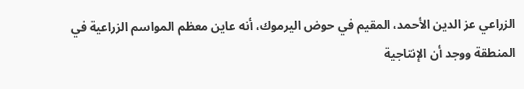الزراعي عز الدين الأحمد، المقيم في حوض اليرموك، أنه عاين معظم المواسم الزراعية في المنطقة ووجد أن الإنتاجية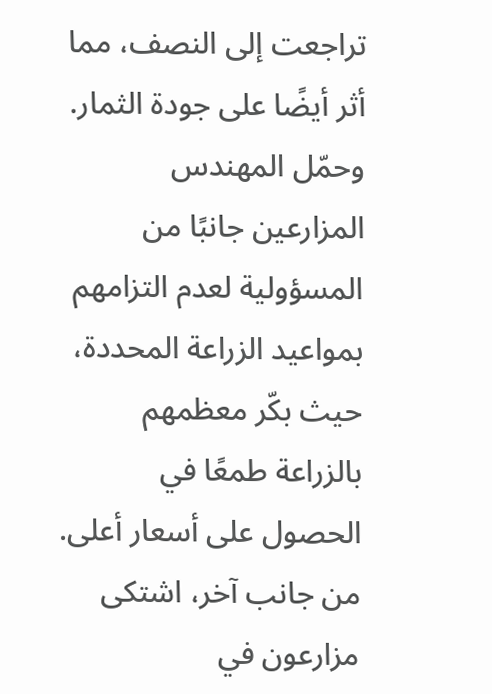تراجعت إلى النصف، مما أثر أيضًا على جودة الثمار.
وحمّل المهندس المزارعين جانبًا من المسؤولية لعدم التزامهم بمواعيد الزراعة المحددة، حيث بكّر معظمهم بالزراعة طمعًا في الحصول على أسعار أعلى.
من جانب آخر، اشتكى مزارعون في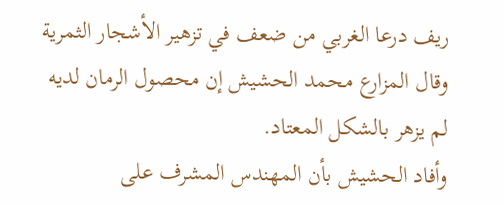ريف درعا الغربي من ضعف في تزهير الأشجار الثمرية
وقال المزارع محمد الحشيش إن محصول الرمان لديه لم يزهر بالشكل المعتاد.
وأفاد الحشيش بأن المهندس المشرف على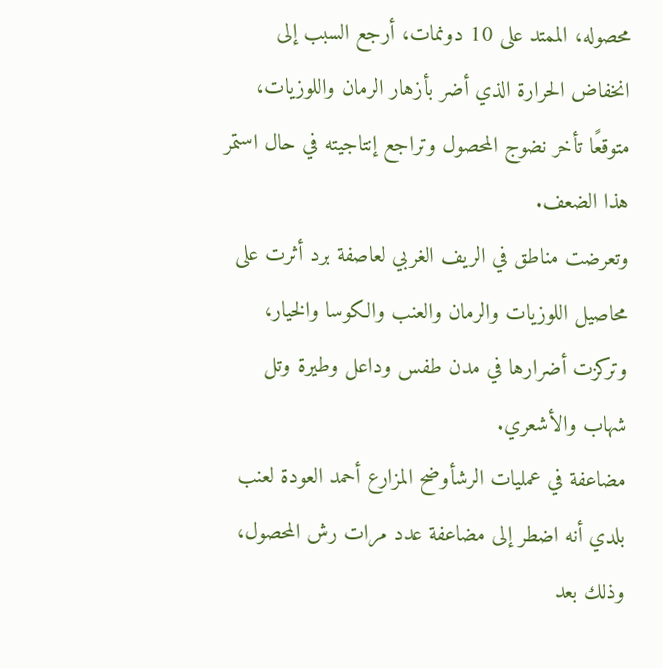محصوله، الممتد على 10 دونمات، أرجع السبب إلى انخفاض الحرارة الذي أضر بأزهار الرمان واللوزيات، متوقعًا تأخر نضوج المحصول وتراجع إنتاجيته في حال استمر هذا الضعف.
وتعرضت مناطق في الريف الغربي لعاصفة برد أثرت على محاصيل اللوزيات والرمان والعنب والكوسا والخيار، وتركزت أضرارها في مدن طفس وداعل وطيرة وتل شهاب والأشعري.
مضاعفة في عمليات الرشأوضح المزارع أحمد العودة لعنب بلدي أنه اضطر إلى مضاعفة عدد مرات رش المحصول، وذلك بعد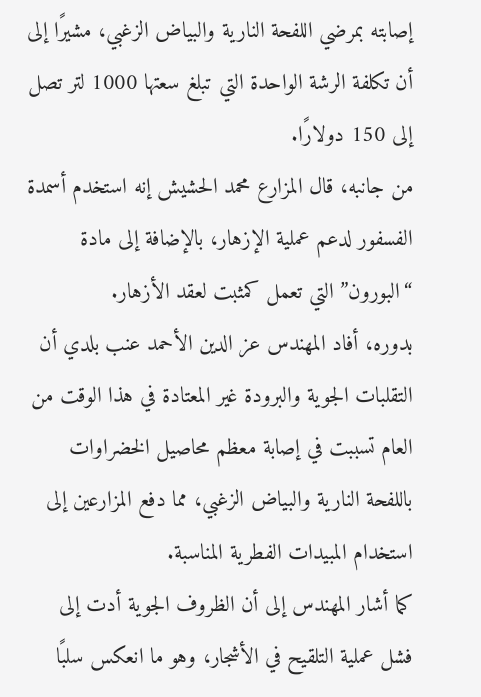إصابته بمرضي اللفحة النارية والبياض الزغبي، مشيرًا إلى أن تكلفة الرشة الواحدة التي تبلغ سعتها 1000 لتر تصل إلى 150 دولارًا.
من جانبه، قال المزارع محمد الحشيش إنه استخدم أسمدة الفسفور لدعم عملية الإزهار، بالإضافة إلى مادة “البورون” التي تعمل كمثبت لعقد الأزهار.
بدوره، أفاد المهندس عز الدين الأحمد عنب بلدي أن التقلبات الجوية والبرودة غير المعتادة في هذا الوقت من العام تسببت في إصابة معظم محاصيل الخضراوات باللفحة النارية والبياض الزغبي، مما دفع المزارعين إلى استخدام المبيدات الفطرية المناسبة.
كما أشار المهندس إلى أن الظروف الجوية أدت إلى فشل عملية التلقيح في الأشجار، وهو ما انعكس سلبًا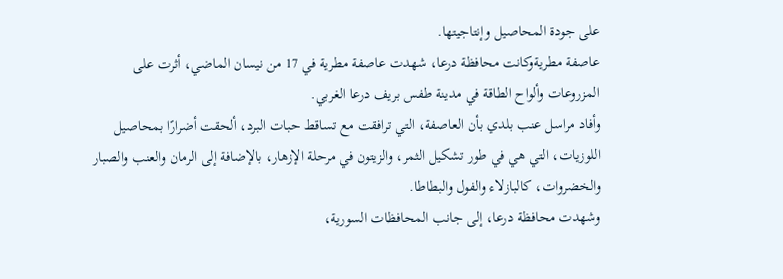على جودة المحاصيل وإنتاجيتها.
عاصفة مطريةوكانت محافظة درعا، شهدت عاصفة مطرية في 17 من نيسان الماضي، أثرت على المزروعات وألواح الطاقة في مدينة طفس بريف درعا الغربي.
وأفاد مراسل عنب بلدي بأن العاصفة، التي ترافقت مع تساقط حبات البرد، ألحقت أضرارًا بمحاصيل اللوزيات، التي هي في طور تشكيل الثمر، والزيتون في مرحلة الإزهار، بالإضافة إلى الرمان والعنب والصبار والخضروات، كالبازلاء والفول والبطاطا.
وشهدت محافظة درعا، إلى جانب المحافظات السورية،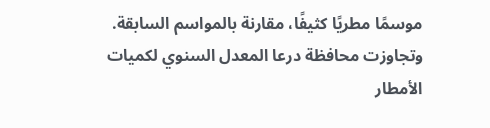موسمًا مطريًا كثيفًا، مقارنة بالمواسم السابقة.
وتجاوزت محافظة درعا المعدل السنوي لكميات الأمطار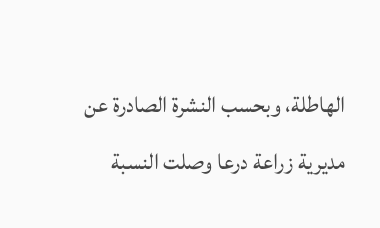الهاطلة، وبحسب النشرة الصادرة عن مديرية زراعة درعا وصلت النسبة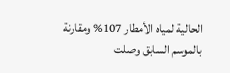الحالية لمياه الأمطار 107% ومقارنة بالموسم السابق وصلت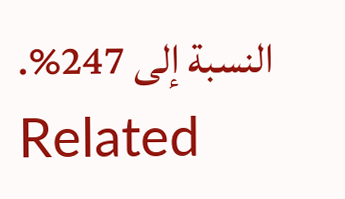النسبة إلى 247%.
Related